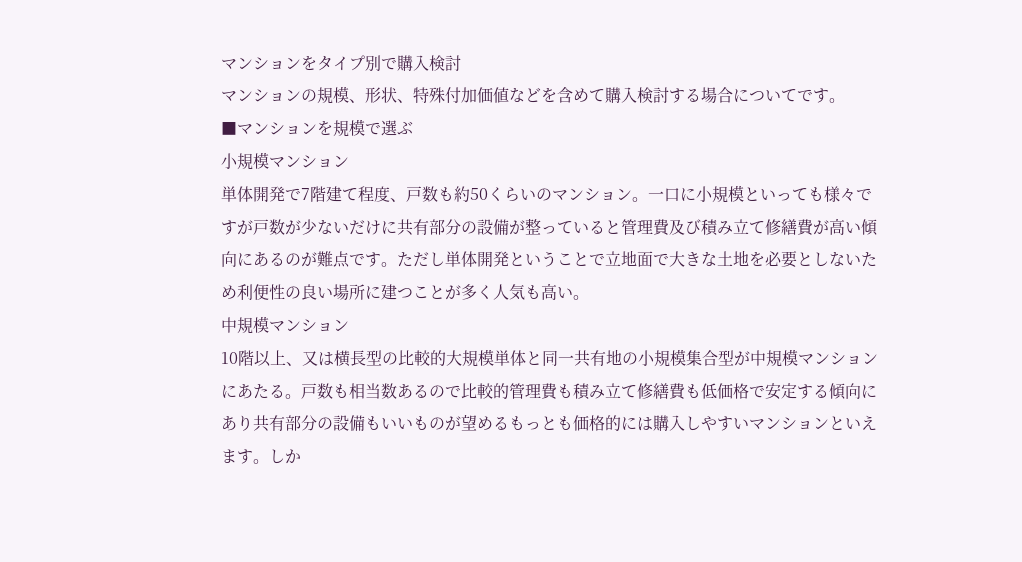マンションをタイプ別で購入検討
マンションの規模、形状、特殊付加価値などを含めて購入検討する場合についてです。
■マンションを規模で選ぶ
小規模マンション
単体開発で7階建て程度、戸数も約50くらいのマンション。一口に小規模といっても様々ですが戸数が少ないだけに共有部分の設備が整っていると管理費及び積み立て修繕費が高い傾向にあるのが難点です。ただし単体開発ということで立地面で大きな土地を必要としないため利便性の良い場所に建つことが多く人気も高い。
中規模マンション
10階以上、又は横長型の比較的大規模単体と同一共有地の小規模集合型が中規模マンションにあたる。戸数も相当数あるので比較的管理費も積み立て修繕費も低価格で安定する傾向にあり共有部分の設備もいいものが望めるもっとも価格的には購入しやすいマンションといえます。しか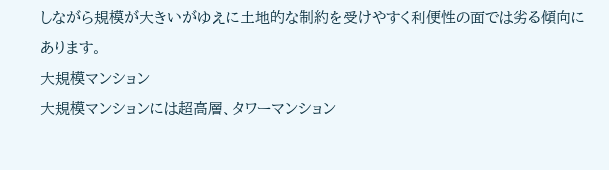しながら規模が大きいがゆえに土地的な制約を受けやすく利便性の面では劣る傾向にあります。
大規模マンション
大規模マンションには超高層、タワーマンション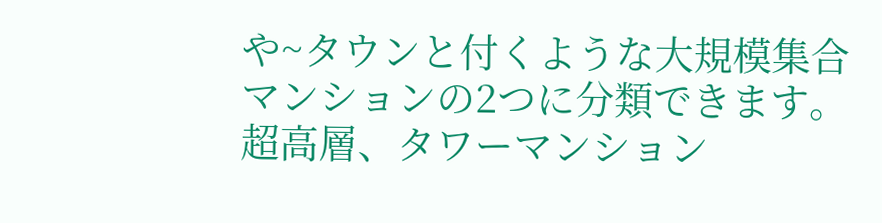や~タウンと付くような大規模集合マンションの2つに分類できます。超高層、タワーマンション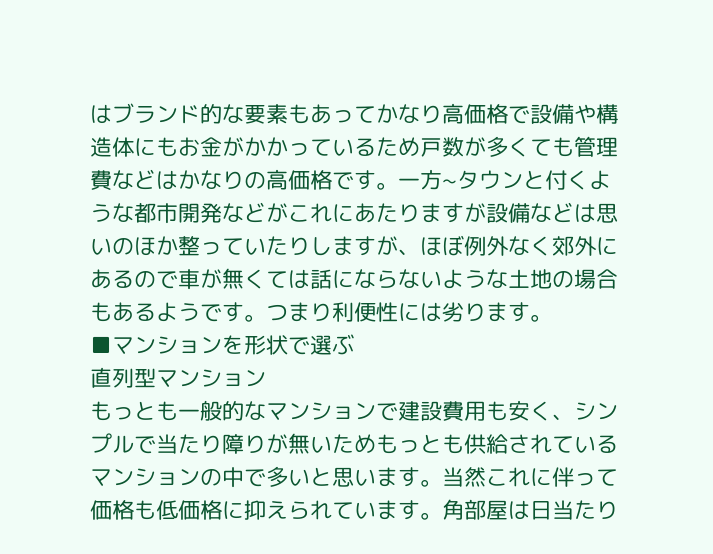はブランド的な要素もあってかなり高価格で設備や構造体にもお金がかかっているため戸数が多くても管理費などはかなりの高価格です。一方~タウンと付くような都市開発などがこれにあたりますが設備などは思いのほか整っていたりしますが、ほぼ例外なく郊外にあるので車が無くては話にならないような土地の場合もあるようです。つまり利便性には劣ります。
■マンションを形状で選ぶ
直列型マンション
もっとも一般的なマンションで建設費用も安く、シンプルで当たり障りが無いためもっとも供給されているマンションの中で多いと思います。当然これに伴って価格も低価格に抑えられています。角部屋は日当たり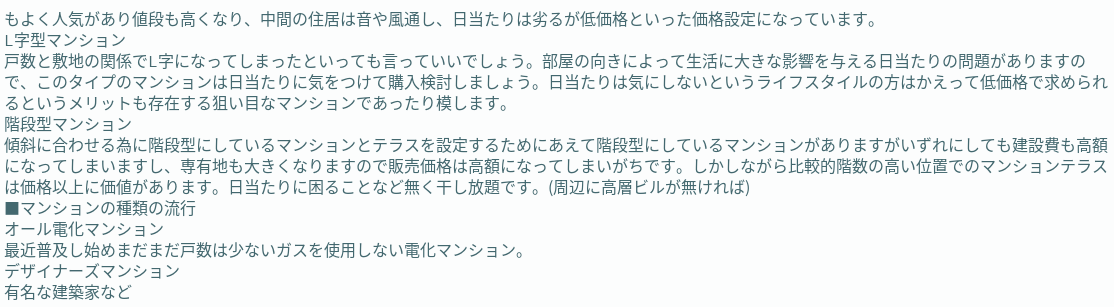もよく人気があり値段も高くなり、中間の住居は音や風通し、日当たりは劣るが低価格といった価格設定になっています。
L字型マンション
戸数と敷地の関係でL字になってしまったといっても言っていいでしょう。部屋の向きによって生活に大きな影響を与える日当たりの問題がありますので、このタイプのマンションは日当たりに気をつけて購入検討しましょう。日当たりは気にしないというライフスタイルの方はかえって低価格で求められるというメリットも存在する狙い目なマンションであったり模します。
階段型マンション
傾斜に合わせる為に階段型にしているマンションとテラスを設定するためにあえて階段型にしているマンションがありますがいずれにしても建設費も高額になってしまいますし、専有地も大きくなりますので販売価格は高額になってしまいがちです。しかしながら比較的階数の高い位置でのマンションテラスは価格以上に価値があります。日当たりに困ることなど無く干し放題です。(周辺に高層ビルが無ければ)
■マンションの種類の流行
オール電化マンション
最近普及し始めまだまだ戸数は少ないガスを使用しない電化マンション。
デザイナーズマンション
有名な建築家など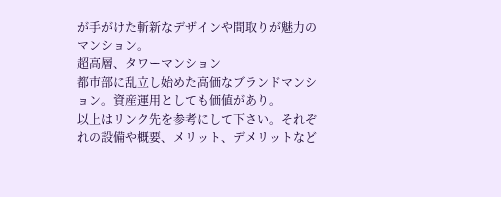が手がけた斬新なデザインや間取りが魅力のマンション。
超高層、タワーマンション
都市部に乱立し始めた高価なブランドマンション。資産運用としても価値があり。
以上はリンク先を参考にして下さい。それぞれの設備や概要、メリット、デメリットなど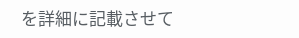を詳細に記載させて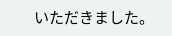いただきました。